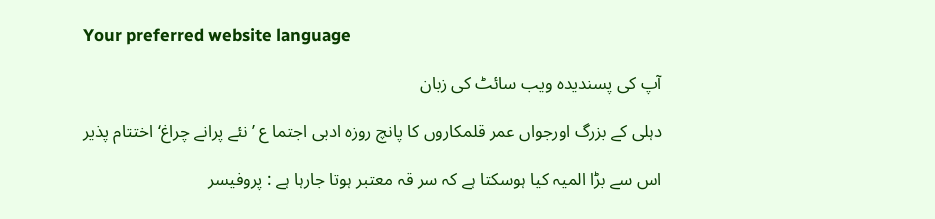Your preferred website language

آپ کی پسندیدہ ویب سائٹ کی زبان

دہلی کے بزرگ اورجواں عمر قلمکاروں کا پانچ روزہ ادبی اجتما ع ’نئے پرانے چراغ‘ اختتام پذیر

اس سے بڑا المیہ کیا ہوسکتا ہے کہ سر قہ معتبر ہوتا جارہا ہے : پروفیسر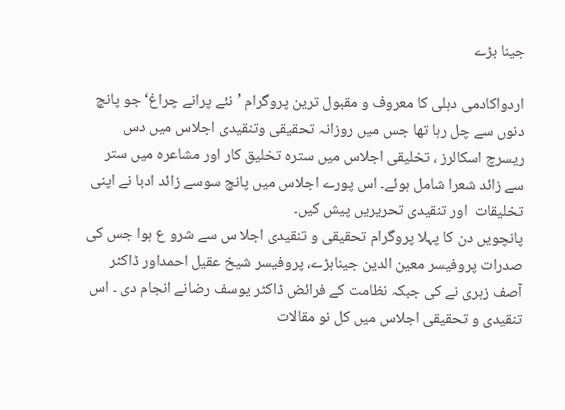جینا بڑے

اردواکادمی دہلی کا معروف و مقبول ترین پروگرام ’نئے پرانے چراغ‘ جو پانچ دنوں سے چل رہا تھا جس میں روزانہ تحقیقی وتنقیدی اجلاس میں دس ریسرچ اسکالرز ، تخلیقی اجلاس میں سترہ تخلیق کار اور مشاعرہ میں ستر سے زائد شعرا شامل ہوئے۔ اس پورے اجلاس میں پانچ سوسے زائد ادبا نے اپنی تخلیقات  اور تنقیدی تحریریں پیش کیں۔
پانچویں دن کا پہلا پروگرام تحقیقی و تنقیدی اجلا س سے شرو ع ہوا جس کی صدرات پروفیسر معین الدین جینابڑے، پروفیسر شیخ عقیل احمداور ڈاکٹر آصف زہری نے کی جبکہ نظامت کے فرائض ڈاکٹر یوسف رضانے انجام دی ۔ اس تنقیدی و تحقیقی اجلاس میں کل نو مقالات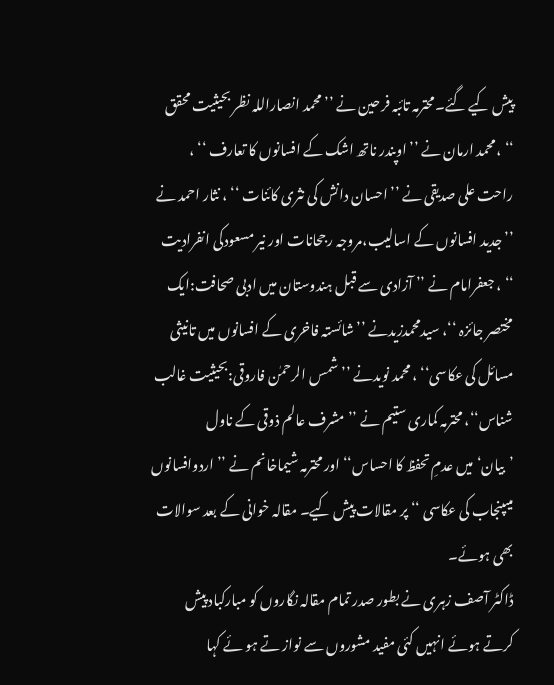پیش کیے گئے۔محترمہ تائبہ فرحین نے ’’ محمد انصاراللہ نظر بحیثیت محقق ‘‘ ، محمد ارمان نے ’’ اوپندر ناتھ اشک کے افسانوں کا تعارف ‘‘ ، راحت علی صدیقی نے ’’ احسان دانش کی نثری کائنات ‘‘ ، نثار احمد نے ’’جدید افسانوں کے اسالیب،مروجہ رجحانات اور نیر مسعودکی انفرادیت ‘‘ ، جعفرامام نے ’’ آزادی سے قبل ہندوستان میں ادبی صحافت:ایک مختصر جائزہ ‘‘، سیدمحمدزیدنے ’’شائستہ فاخری کے افسانوں میں تانیثی مسائل کی عکاسی‘‘ ، محمد نویدنے ’’ شمس الرحمٰن فاروقی:بحیثیت غالب شناس‘‘، محترمہ کماری ستیم نے ’’مشرف عالم ذوقی کے ناول ’بیان‘میں عدمِ تحفظ کا احساس‘‘ اور محترمہ شیماخانم نے ’’ اردوافسانوں میںپنجاب کی عکاسی ‘‘ پر مقالات پیش کیے۔ مقالہ خوانی کے بعد سوالات بھی ہوئے۔
ڈاکٹر آصف زہری نے بطور صدر تمام مقالہ نگاروں کو مبارکباد پیش کرتے ہوئے انہیں کئی مفید مشوروں سے نواز تے ہو ئے کہا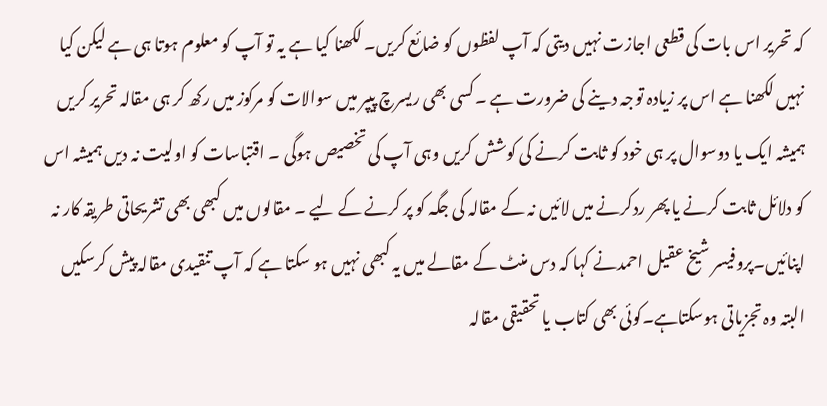کہ تحریر اس بات کی قطعی اجازت نہیں دیتی کہ آپ لفظوں کو ضائع کریں۔ لکھنا کیا ہے یہ تو آپ کو معلوم ہوتا ہی ہے لیکن کیا نہیں لکھنا ہے اس پر زیادہ توجہ دینے کی ضرورت ہے ۔کسی بھی ریسرچ پیپر میں سوالات کو مرکوز میں رکھ کر ہی مقالہ تحریر کریں ہمیشہ ایک یا دوسوال پر ہی خود کو ثابت کرنے کی کوشش کریں وہی آپ کی تخصیص ہوگی ۔ اقتباسات کو اولیت نہ دیں ہمیشہ اس کو دلائل ثابت کرنے یا پھر ردکرنے میں لائیں نہ کے مقالہ کی جگہ کو پر کرنے کے لیے ۔ مقالوں میں کبھی بھی تشریحاتی طریقہ کار نہ اپنائیں۔پروفیسر شیخ عقیل احمدنے کہا کہ دس منٹ کے مقالے میں یہ کبھی نہیں ہو سکتا ہے کہ آپ تنقیدی مقالہ پیش کرسکیں البتہ وہ تجزیاتی ہوسکتاہے۔کوئی بھی کتاب یا تحقیقی مقالہ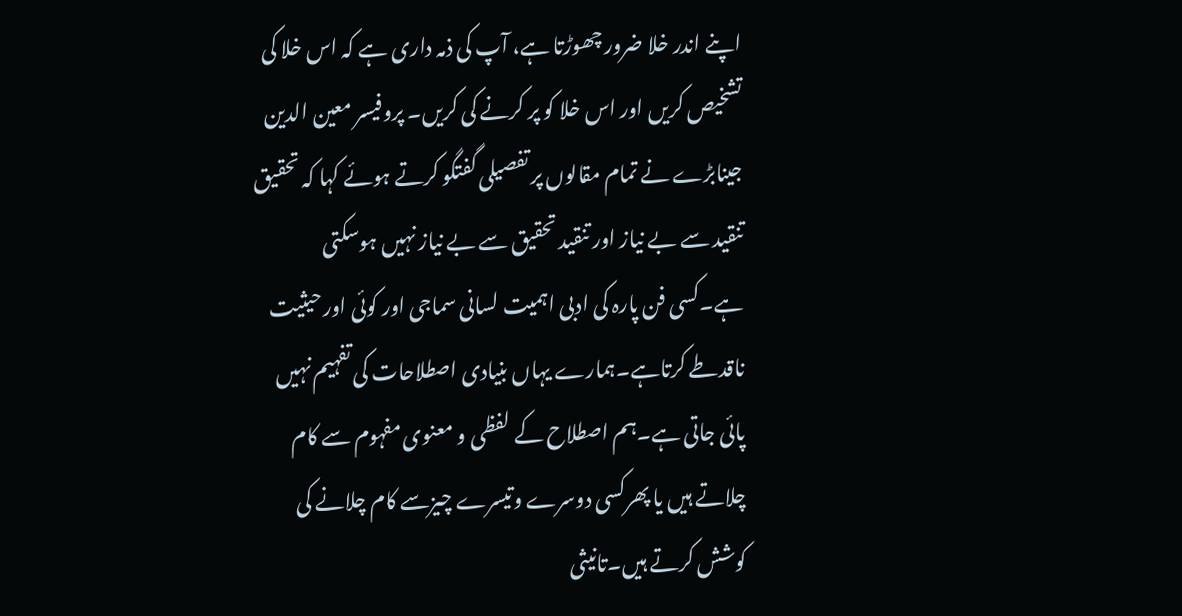اپنے اندر خلا ضرور چھوڑتا ہے، آپ کی ذمہ داری ہے کہ اس خلا کی تشخیص کریں اور اس خلا کو پر کرنے کی کریں۔ پروفیسر معین الدین جینابڑے نے تمام مقالوں پر تفصیلی گفتگو کرتے ہوئے کہا کہ تحقیق تنقید سے بے نیاز اور تنقید تحقیق سے بے نیاز نہیں ہوسکتی ہے۔کسی فن پارہ کی ادبی اہمیت لسانی سماجی اور کوئی اور حیثیت ناقدطے کرتاہے۔ہمارے یہاں بنیادی اصطلاحات کی تفہیم نہیں پائی جاتی ہے۔ہم اصطلاح کے لفظی و معنوی مفہوم سے کام چلاتے ہیں یا پھرکسی دوسرے وتیسرے چیزسے کام چلانے کی کوشش کرتے ہیں۔تانیثی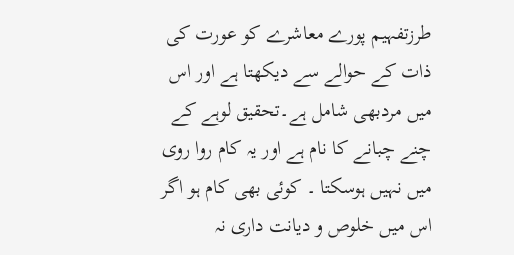طرزتفہیم پورے معاشرے کو عورت کی ذات کے حوالے سے دیکھتا ہے اور اس میں مردبھی شامل ہے۔تحقیق لوہے کے چنے چبانے کا نام ہے اور یہ کام روا روی میں نہیں ہوسکتا ۔ کوئی بھی کام ہو اگر اس میں خلوص و دیانت داری نہ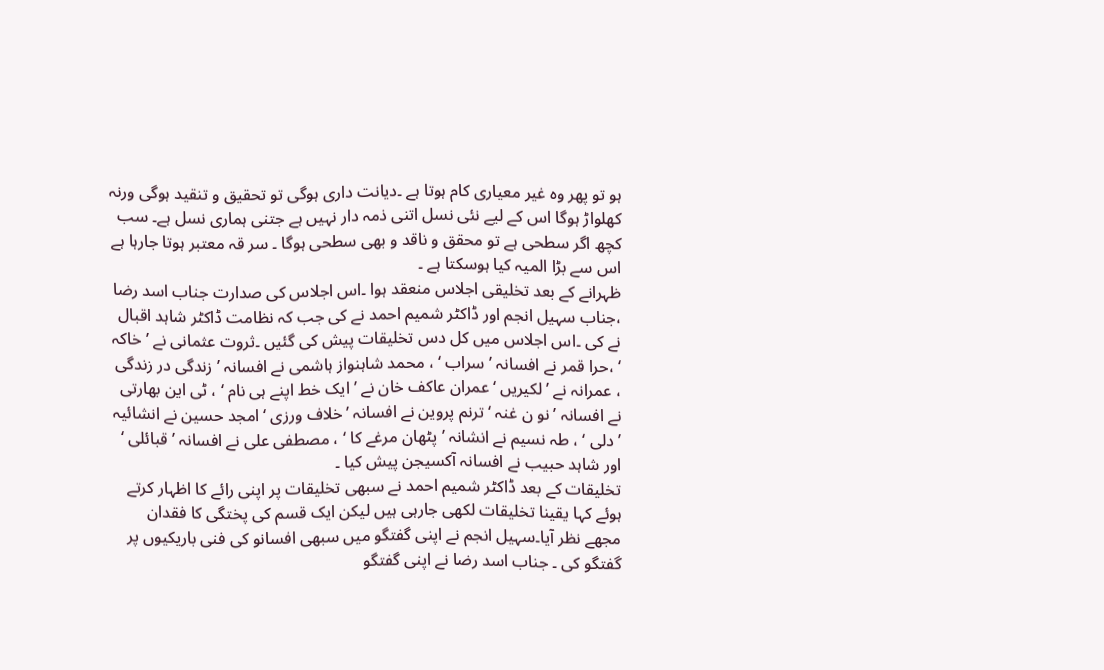ہو تو پھر وہ غیر معیاری کام ہوتا ہے ۔دیانت داری ہوگی تو تحقیق و تنقید ہوگی ورنہ کھلواڑ ہوگا اس کے لیے نئی نسل اتنی ذمہ دار نہیں ہے جتنی ہماری نسل ہے۔ سب کچھ اگر سطحی ہے تو محقق و ناقد و بھی سطحی ہوگا ۔ سر قہ معتبر ہوتا جارہا ہے اس سے بڑا المیہ کیا ہوسکتا ہے ۔
ظہرانے کے بعد تخلیقی اجلاس منعقد ہوا ۔اس اجلاس کی صدارت جناب اسد رضا ،جناب سہیل انجم اور ڈاکٹر شمیم احمد نے کی جب کہ نظامت ڈاکٹر شاہد اقبال نے کی ۔اس اجلاس میں کل دس تخلیقات پیش کی گئیں ۔ثروت عثمانی نے ’ خاکہ ‘ ،حرا قمر نے افسانہ ’ سراب ‘ ، محمد شاہنواز ہاشمی نے افسانہ ’ زندگی در زندگی ، عمرانہ نے ’ لکیریں ‘ عمران عاکف خان نے ’ ایک خط اپنے ہی نام ‘ ، ٹی این بھارتی نے افسانہ ’ نو ن غنہ ‘ ترنم پروین نے افسانہ ’ خلاف ورزی ‘ امجد حسین نے انشائیہ ’ دلی ‘ ، طہ نسیم نے انشانہ ’ پٹھان مرغے کا ‘ ، مصطفی علی نے افسانہ ’قبائلی ‘ اور شاہد حبیب نے افسانہ آکسیجن پیش کیا ۔
تخلیقات کے بعد ڈاکٹر شمیم احمد نے سبھی تخلیقات پر اپنی رائے کا اظہار کرتے ہوئے کہا یقینا تخلیقات لکھی جارہی ہیں لیکن ایک قسم کی پختگی کا فقدان مجھے نظر آیا۔سہیل انجم نے اپنی گفتگو میں سبھی افسانو کی فنی باریکیوں پر گفتگو کی ۔ جناب اسد رضا نے اپنی گفتگو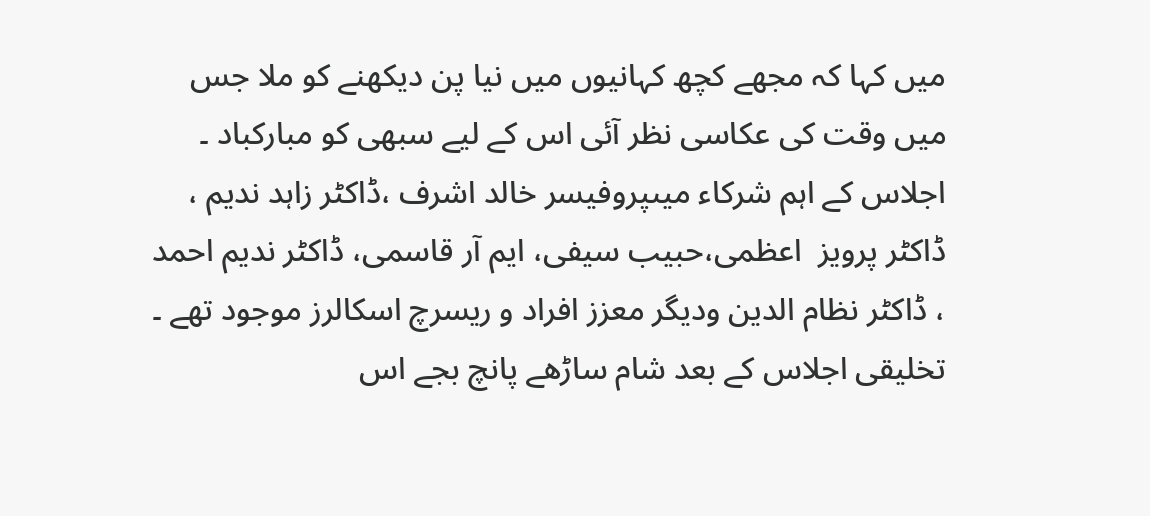میں کہا کہ مجھے کچھ کہانیوں میں نیا پن دیکھنے کو ملا جس میں وقت کی عکاسی نظر آئی اس کے لیے سبھی کو مبارکباد ۔
اجلاس کے اہم شرکاء میںپروفیسر خالد اشرف ،ڈاکٹر زاہد ندیم ، ڈاکٹر پرویز  اعظمی،حبیب سیفی، ایم آر قاسمی، ڈاکٹر ندیم احمد ، ڈاکٹر نظام الدین ودیگر معزز افراد و ریسرچ اسکالرز موجود تھے ۔
تخلیقی اجلاس کے بعد شام ساڑھے پانچ بجے اس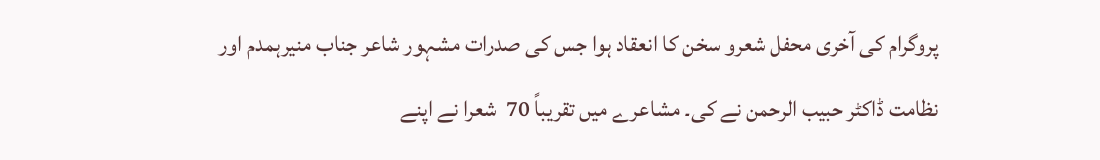پروگرام کی آخری محفل شعرو سخن کا انعقاد ہوا جس کی صدرات مشہور شاعر جناب منیرہمدم اور نظامت ڈاکٹر حبیب الرحمن نے کی۔ مشاعرے میں تقریباً 70  شعرا نے اپنے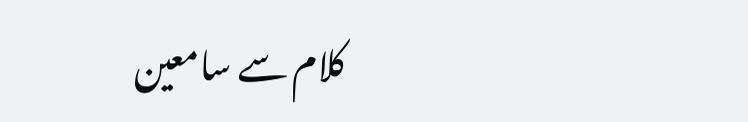کلام سے سامعین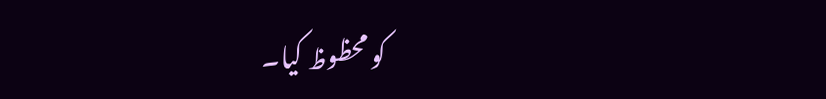کو محظوظ کیا۔